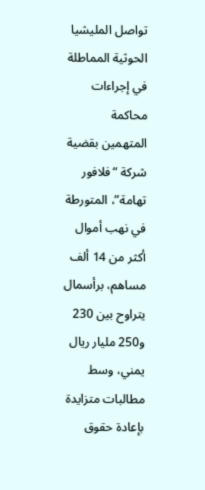تواصل المليشيا الحوثية المماطلة في إجراءات محاكمة المتهمين بقضية شركة “فلافور تهامة”، المتورطة في نهب أموال أكثر من 14 ألف مساهم، برأسمال يتراوح بين 230 و250 مليار ريال يمني، وسط مطالبات متزايدة بإعادة حقوق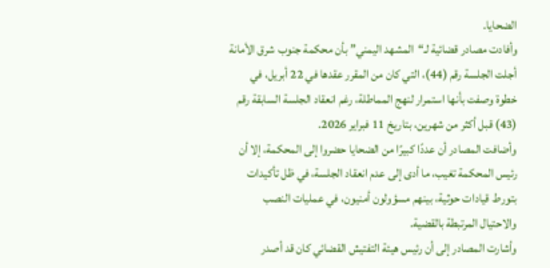الضحايا.
وأفادت مصادر قضائية لـ“المشهد اليمني” بأن محكمة جنوب شرق الأمانة أجلت الجلسة رقم (44)، التي كان من المقرر عقدها في 22 أبريل، في خطوة وصفت بأنها استمرار لنهج المماطلة، رغم انعقاد الجلسة السابقة رقم (43) قبل أكثر من شهرين، بتاريخ 11 فبراير 2026.
وأضافت المصادر أن عددًا كبيرًا من الضحايا حضروا إلى المحكمة، إلا أن رئيس المحكمة تغيب، ما أدى إلى عدم انعقاد الجلسة، في ظل تأكيدات بتورط قيادات حوثية، بينهم مسؤولون أمنيون، في عمليات النصب والاحتيال المرتبطة بالقضية.
وأشارت المصادر إلى أن رئيس هيئة التفتيش القضائي كان قد أصدر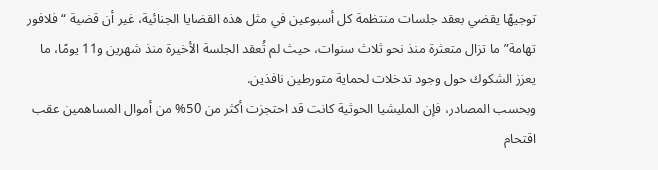توجيهًا يقضي بعقد جلسات منتظمة كل أسبوعين في مثل هذه القضايا الجنائية، غير أن قضية “فلافور تهامة” ما تزال متعثرة منذ نحو ثلاث سنوات، حيث لم تُعقد الجلسة الأخيرة منذ شهرين و11 يومًا، ما يعزز الشكوك حول وجود تدخلات لحماية متورطين نافذين.
وبحسب المصادر، فإن المليشيا الحوثية كانت قد احتجزت أكثر من 50% من أموال المساهمين عقب اقتحام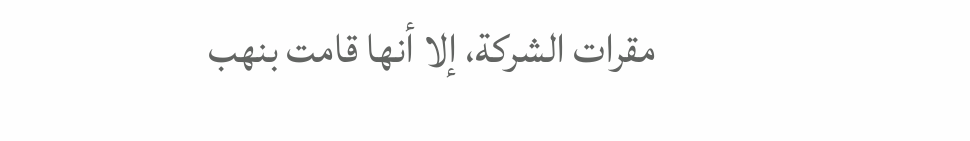مقرات الشركة، إلا أنها قامت بنهب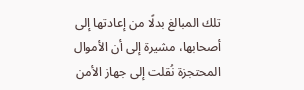تلك المبالغ بدلًا من إعادتها إلى أصحابها، مشيرة إلى أن الأموال المحتجزة نُقلت إلى جهاز الأمن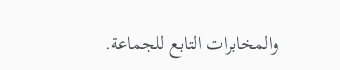والمخابرات التابع للجماعة.